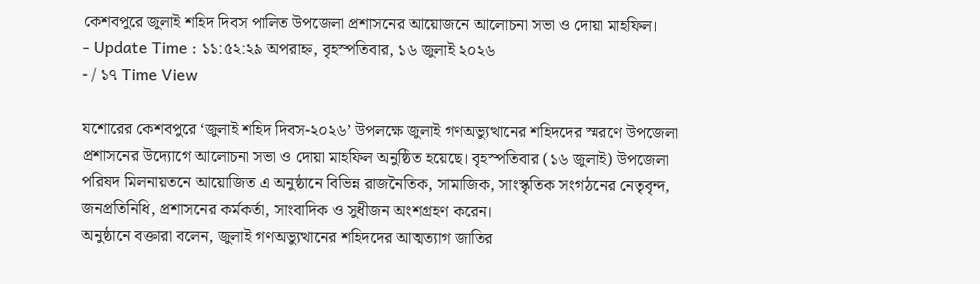কেশবপুরে জুলাই শহিদ দিবস পালিত উপজেলা প্রশাসনের আয়োজনে আলোচনা সভা ও দোয়া মাহফিল।
- Update Time : ১১:৫২:২৯ অপরাহ্ন, বৃহস্পতিবার, ১৬ জুলাই ২০২৬
- / ১৭ Time View

যশোরের কেশবপুরে ‘জুলাই শহিদ দিবস-২০২৬’ উপলক্ষে জুলাই গণঅভ্যুত্থানের শহিদদের স্মরণে উপজেলা প্রশাসনের উদ্যোগে আলোচনা সভা ও দোয়া মাহফিল অনুষ্ঠিত হয়েছে। বৃহস্পতিবার (১৬ জুলাই) উপজেলা পরিষদ মিলনায়তনে আয়োজিত এ অনুষ্ঠানে বিভিন্ন রাজনৈতিক, সামাজিক, সাংস্কৃতিক সংগঠনের নেতৃবৃন্দ, জনপ্রতিনিধি, প্রশাসনের কর্মকর্তা, সাংবাদিক ও সুধীজন অংশগ্রহণ করেন।
অনুষ্ঠানে বক্তারা বলেন, জুলাই গণঅভ্যুত্থানের শহিদদের আত্মত্যাগ জাতির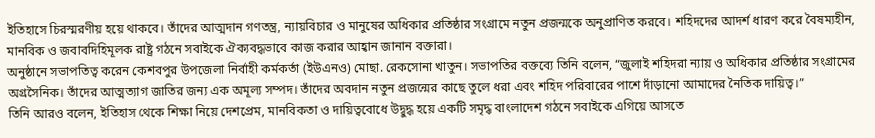ইতিহাসে চিরস্মরণীয় হয়ে থাকবে। তাঁদের আত্মদান গণতন্ত্র, ন্যায়বিচার ও মানুষের অধিকার প্রতিষ্ঠার সংগ্রামে নতুন প্রজন্মকে অনুপ্রাণিত করবে। শহিদদের আদর্শ ধারণ করে বৈষম্যহীন, মানবিক ও জবাবদিহিমূলক রাষ্ট্র গঠনে সবাইকে ঐক্যবদ্ধভাবে কাজ করার আহ্বান জানান বক্তারা।
অনুষ্ঠানে সভাপতিত্ব করেন কেশবপুর উপজেলা নির্বাহী কর্মকর্তা (ইউএনও) মোছা. রেকসোনা খাতুন। সভাপতির বক্তব্যে তিনি বলেন, “জুলাই শহিদরা ন্যায় ও অধিকার প্রতিষ্ঠার সংগ্রামের অগ্রসৈনিক। তাঁদের আত্মত্যাগ জাতির জন্য এক অমূল্য সম্পদ। তাঁদের অবদান নতুন প্রজন্মের কাছে তুলে ধরা এবং শহিদ পরিবারের পাশে দাঁড়ানো আমাদের নৈতিক দায়িত্ব।”
তিনি আরও বলেন, ইতিহাস থেকে শিক্ষা নিয়ে দেশপ্রেম, মানবিকতা ও দায়িত্ববোধে উদ্বুদ্ধ হয়ে একটি সমৃদ্ধ বাংলাদেশ গঠনে সবাইকে এগিয়ে আসতে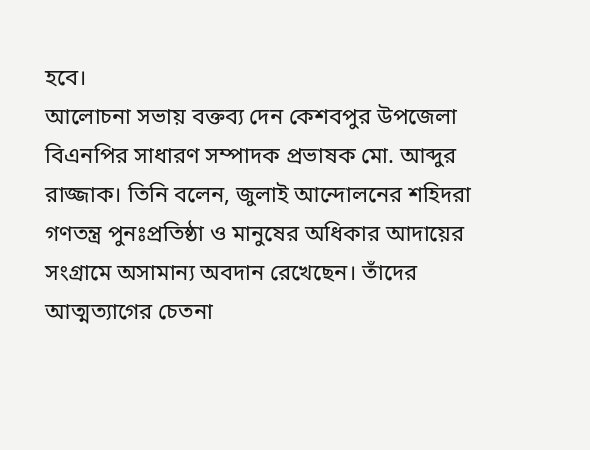হবে।
আলোচনা সভায় বক্তব্য দেন কেশবপুর উপজেলা বিএনপির সাধারণ সম্পাদক প্রভাষক মো. আব্দুর রাজ্জাক। তিনি বলেন, জুলাই আন্দোলনের শহিদরা গণতন্ত্র পুনঃপ্রতিষ্ঠা ও মানুষের অধিকার আদায়ের সংগ্রামে অসামান্য অবদান রেখেছেন। তাঁদের আত্মত্যাগের চেতনা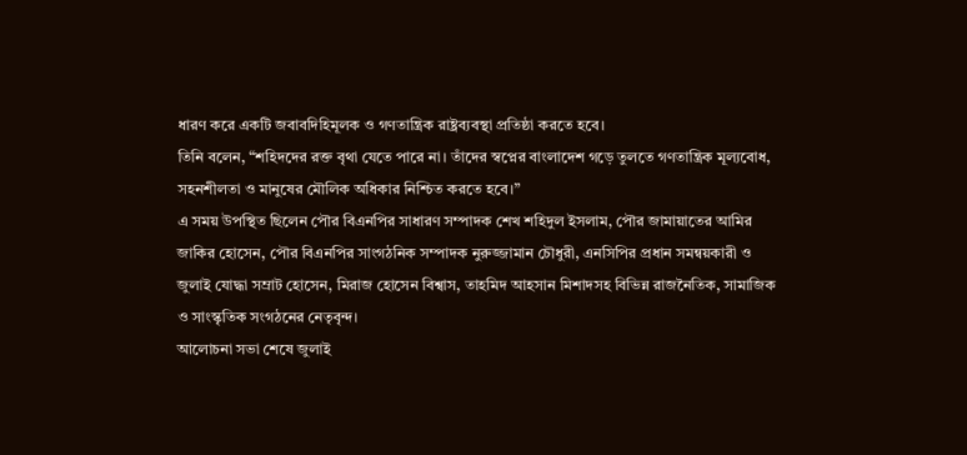ধারণ করে একটি জবাবদিহিমূলক ও গণতান্ত্রিক রাষ্ট্রব্যবস্থা প্রতিষ্ঠা করতে হবে।
তিনি বলেন, “শহিদদের রক্ত বৃথা যেতে পারে না। তাঁদের স্বপ্নের বাংলাদেশ গড়ে তুলতে গণতান্ত্রিক মূল্যবোধ, সহনশীলতা ও মানুষের মৌলিক অধিকার নিশ্চিত করতে হবে।”
এ সময় উপস্থিত ছিলেন পৌর বিএনপির সাধারণ সম্পাদক শেখ শহিদুল ইসলাম, পৌর জামায়াতের আমির জাকির হোসেন, পৌর বিএনপির সাংগঠনিক সম্পাদক নুরুজ্জামান চৌধুরী, এনসিপির প্রধান সমন্বয়কারী ও জুলাই যোদ্ধা সম্রাট হোসেন, মিরাজ হোসেন বিশ্বাস, তাহমিদ আহসান মিশাদসহ বিভিন্ন রাজনৈতিক, সামাজিক ও সাংস্কৃতিক সংগঠনের নেতৃবৃন্দ।
আলোচনা সভা শেষে জুলাই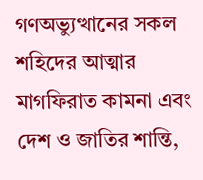গণঅভ্যুত্থানের সকল শহিদের আত্মার মাগফিরাত কামনা এবং দেশ ও জাতির শান্তি,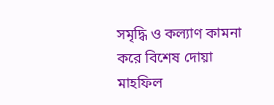সমৃদ্ধি ও কল্যাণ কামনা করে বিশেষ দোয়া মাহফিল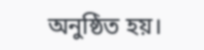অনুষ্ঠিত হয়।